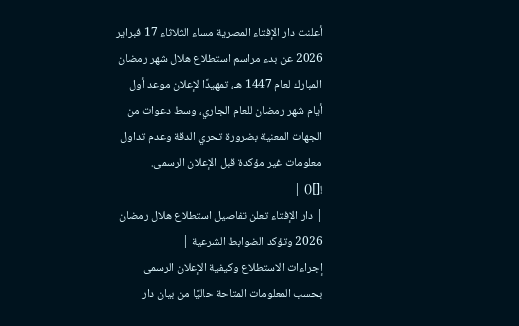أعلنت دار الإفتاء المصرية مساء الثلاثاء 17 فبراير 2026 عن بدء مراسم استطلاع هلال شهر رمضان المبارك لعام 1447 هـ، تمهيدًا لإعلان موعد أول أيام شهر رمضان للعام الجاري، وسط دعوات من الجهات المعنية بضرورة تحري الدقة وعدم تداول معلومات غير مؤكدة قبل الإعلان الرسمى.
![]() |
| دار الإفتاء تعلن تفاصيل استطلاع هلال رمضان 2026 وتؤكد الضوابط الشرعية |
إجراءات الاستطلاع وكيفية الإعلان الرسمى
بحسب المعلومات المتاحة حاليًا من بيان دار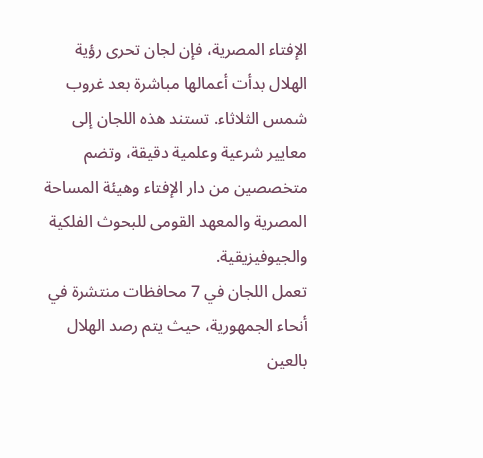الإفتاء المصرية، فإن لجان تحرى رؤية الهلال بدأت أعمالها مباشرة بعد غروب شمس الثلاثاء. تستند هذه اللجان إلى معايير شرعية وعلمية دقيقة، وتضم متخصصين من دار الإفتاء وهيئة المساحة المصرية والمعهد القومى للبحوث الفلكية والجيوفيزيقية.
تعمل اللجان في 7 محافظات منتشرة في أنحاء الجمهورية، حيث يتم رصد الهلال بالعين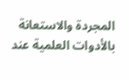المجردة والاستعانة بالأدوات العلمية عند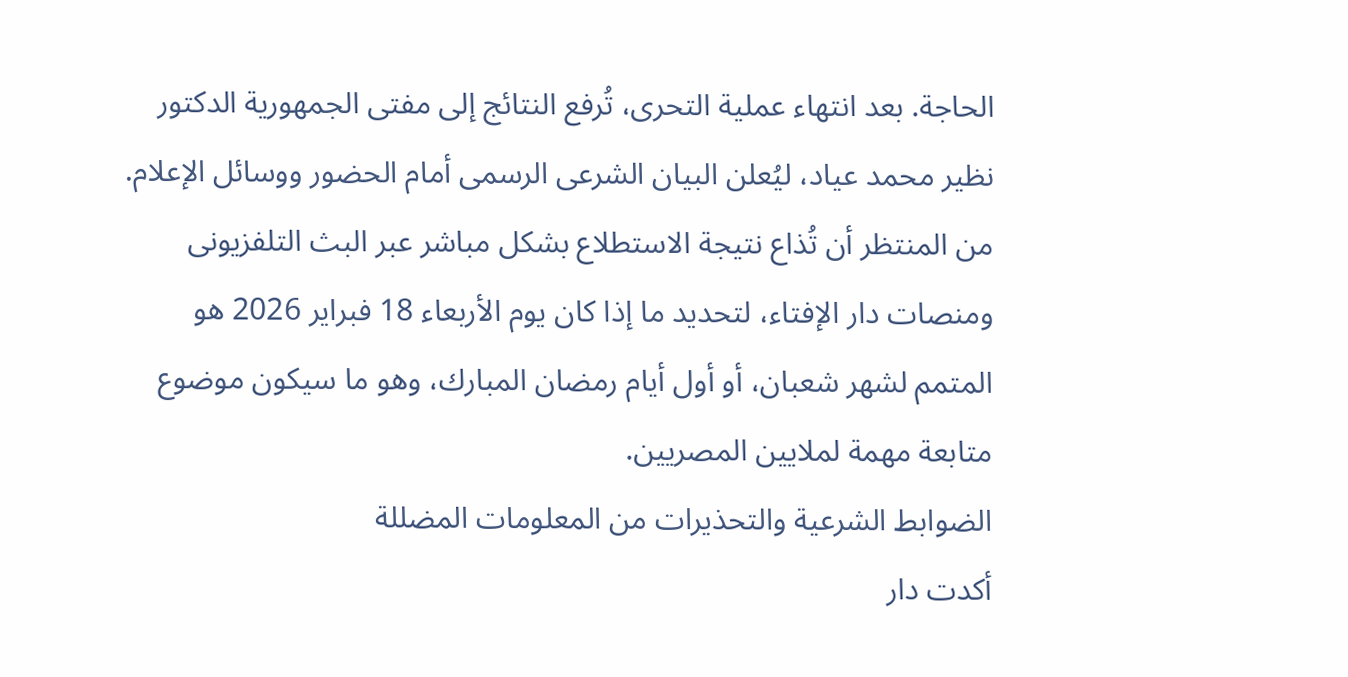الحاجة. بعد انتهاء عملية التحرى، تُرفع النتائج إلى مفتى الجمهورية الدكتور نظير محمد عياد، ليُعلن البيان الشرعى الرسمى أمام الحضور ووسائل الإعلام.
من المنتظر أن تُذاع نتيجة الاستطلاع بشكل مباشر عبر البث التلفزيونى ومنصات دار الإفتاء، لتحديد ما إذا كان يوم الأربعاء 18 فبراير 2026 هو المتمم لشهر شعبان، أو أول أيام رمضان المبارك، وهو ما سيكون موضوع متابعة مهمة لملايين المصريين.
الضوابط الشرعية والتحذيرات من المعلومات المضللة
أكدت دار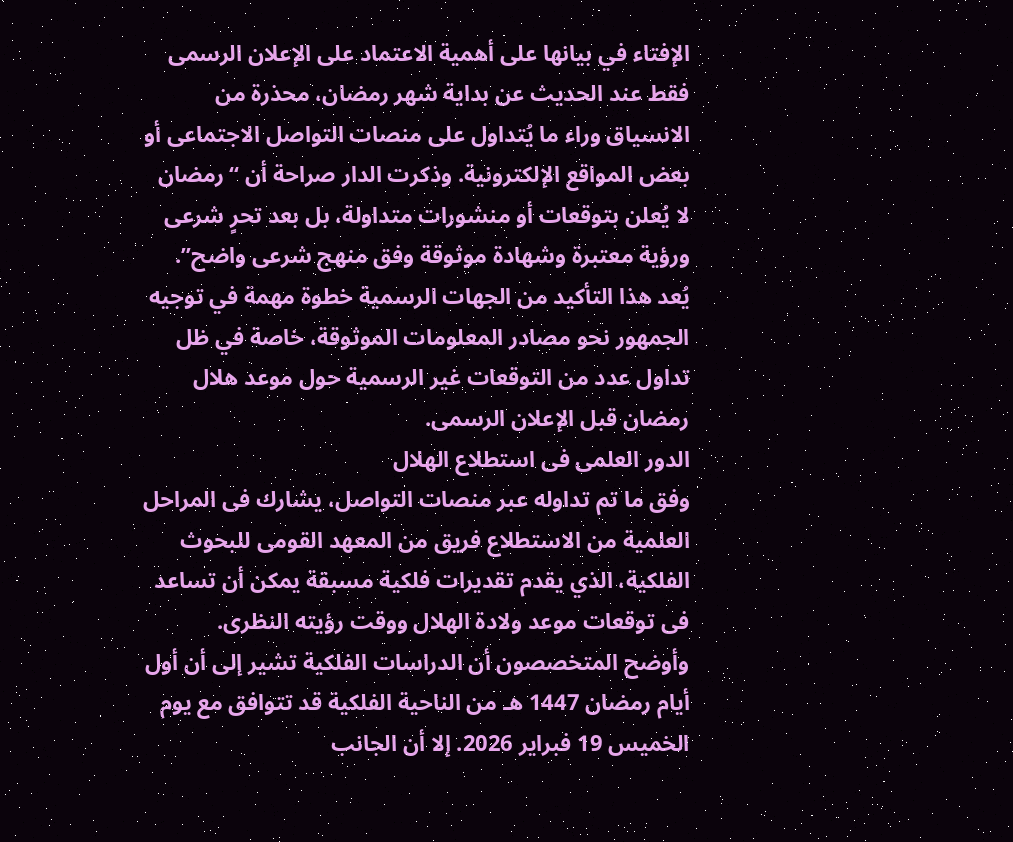الإفتاء في بيانها على أهمية الاعتماد على الإعلان الرسمى فقط عند الحديث عن بداية شهر رمضان، محذرة من الانسياق وراء ما يُتداول على منصات التواصل الاجتماعى أو بعض المواقع الإلكترونية. وذكرت الدار صراحة أن “رمضان لا يُعلن بتوقعات أو منشورات متداولة، بل بعد تحرٍ شرعى ورؤية معتبرة وشهادة موثوقة وفق منهج شرعى واضح”.
يُعد هذا التأكيد من الجهات الرسمية خطوة مهمة في توجيه الجمهور نحو مصادر المعلومات الموثوقة، خاصة في ظل تداول عدد من التوقعات غير الرسمية حول موعد هلال رمضان قبل الإعلان الرسمى.
الدور العلمى فى استطلاع الهلال
وفق ما تم تداوله عبر منصات التواصل، يشارك فى المراحل العلمية من الاستطلاع فريق من المعهد القومى للبحوث الفلكية، الذي يقدم تقديرات فلكية مسبقة يمكن أن تساعد فى توقعات موعد ولادة الهلال ووقت رؤيته النظرى.
وأوضح المتخصصون أن الدراسات الفلكية تشير إلى أن أول أيام رمضان 1447 هـ من الناحية الفلكية قد تتوافق مع يوم الخميس 19 فبراير 2026. إلا أن الجانب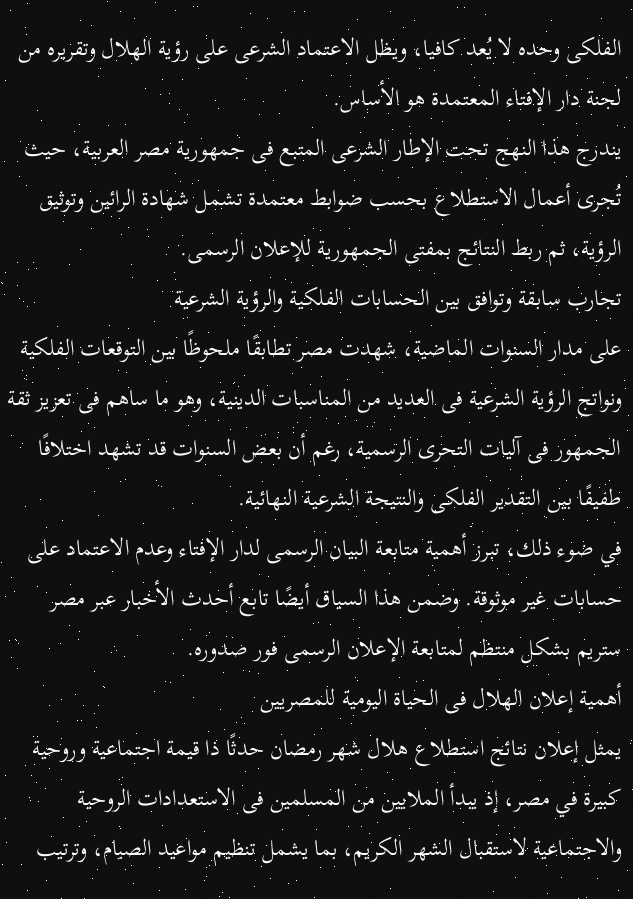الفلكى وحده لا يُعد كافيا، ويظل الاعتماد الشرعى على رؤية الهلال وتقريره من لجنة دار الإفتاء المعتمدة هو الأساس.
يندرج هذا النهج تحت الإطار الشرعى المتبع فى جمهورية مصر العربية، حيث تُجرى أعمال الاستطلاع بحسب ضوابط معتمدة تشمل شهادة الرائين وتوثيق الرؤية، ثم ربط النتائج بمفتى الجمهورية للإعلان الرسمى.
تجارب سابقة وتوافق بين الحسابات الفلكية والرؤية الشرعية
على مدار السنوات الماضية، شهدت مصر تطابقًا ملحوظًا بين التوقعات الفلكية ونواتج الرؤية الشرعية فى العديد من المناسبات الدينية، وهو ما ساهم فى تعزيز ثقة الجمهور فى آليات التحرى الرسمية، رغم أن بعض السنوات قد تشهد اختلافًا طفيفًا بين التقدير الفلكى والنتيجة الشرعية النهائية.
في ضوء ذلك، تبرز أهمية متابعة البيان الرسمى لدار الإفتاء وعدم الاعتماد على حسابات غير موثوقة. وضمن هذا السياق أيضًا تابع أحدث الأخبار عبر مصر ستريم بشكل منتظم لمتابعة الإعلان الرسمى فور صدوره.
أهمية إعلان الهلال فى الحياة اليومية للمصريين
يمثل إعلان نتائج استطلاع هلال شهر رمضان حدثًا ذا قيمة اجتماعية وروحية كبيرة في مصر، إذ يبدأ الملايين من المسلمين فى الاستعدادات الروحية والاجتماعية لاستقبال الشهر الكريم، بما يشمل تنظيم مواعيد الصيام، وترتيب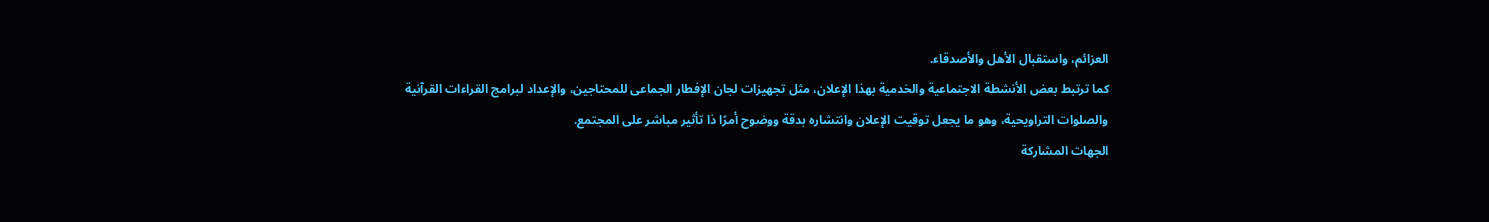العزائم، واستقبال الأهل والأصدقاء.
كما ترتبط بعض الأنشطة الاجتماعية والخدمية بهذا الإعلان، مثل تجهيزات لجان الإفطار الجماعى للمحتاجين، والإعداد لبرامج القراءات القرآنية والصلوات التراويحية، وهو ما يجعل توقيت الإعلان وانتشاره بدقة ووضوح أمرًا ذا تأثير مباشر على المجتمع.
الجهات المشاركة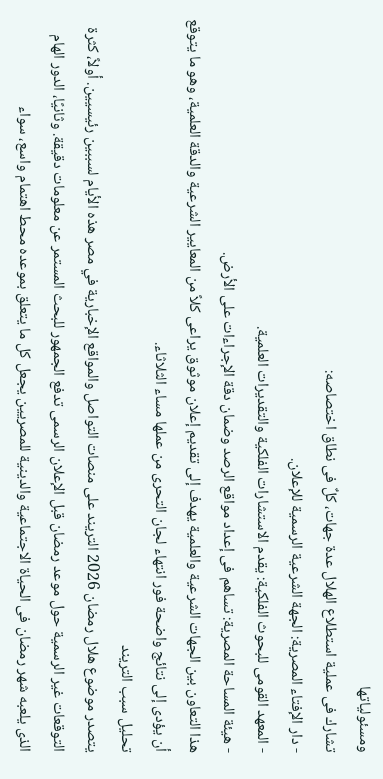ومسئولياتها
تشارك فى عملية استطلاع الهلال عدة جهات، كلٌ فى نطاق اختصاصه:
- دار الإفتاء المصرية: الجهة الشرعية الرسمية للإعلان.
- المعهد القومى للبحوث الفلكية: يقدم الاستشارات الفلكية والتقديرات العلمية.
- هيئة المساحة المصرية: تساهم فى إعداد مواقع الرصد وضمان دقة الإجراءات على الأرض.
هذا التعاون بين الجهات الشرعية والعلمية يهدف إلى تقديم إعلان موثوق يراعى كلاً من المعايير الشرعية والدقة العلمية، وهو ما يتوقع أن يؤدى إلى نتائج واضحة فور انتهاء لجان التحرى من عملها مساء الثلاثاء.
تحليل سبب التريند
يتصدر موضوع هلال رمضان 2026 التريند على منصات التواصل والمواقع الإخبارية في مصر هذه الأيام لسببين رئيسيين. أولاً، كثرة التوقعات غير الرسمية حول موعد رمضان قبل الإعلان الرسمى تدفع الجمهور للبحث المستمر عن معلومات دقيقة. وثانيًا، الدور الهام الذى يلعبه شهر رمضان فى الحياة الاجتماعية والدينية للمصريين يجعل كل ما يتعلق بموعده محط اهتمام واسع، سواء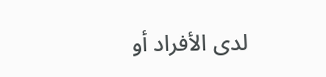لدى الأفراد أو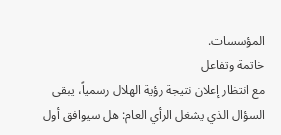المؤسسات.
خاتمة وتفاعل
مع انتظار إعلان نتيجة رؤية الهلال رسمياً، يبقى السؤال الذي يشغل الرأي العام: هل سيوافق أول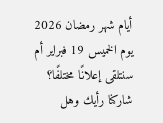أيام شهر رمضان 2026 يوم الخميس 19 فبراير أم سنتلقى إعلانًا مختلفًا؟ شاركنا رأيك وهل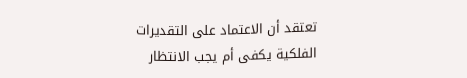تعتقد أن الاعتماد على التقديرات الفلكية يكفى أم يجب الانتظار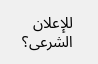للإعلان الشرعى؟